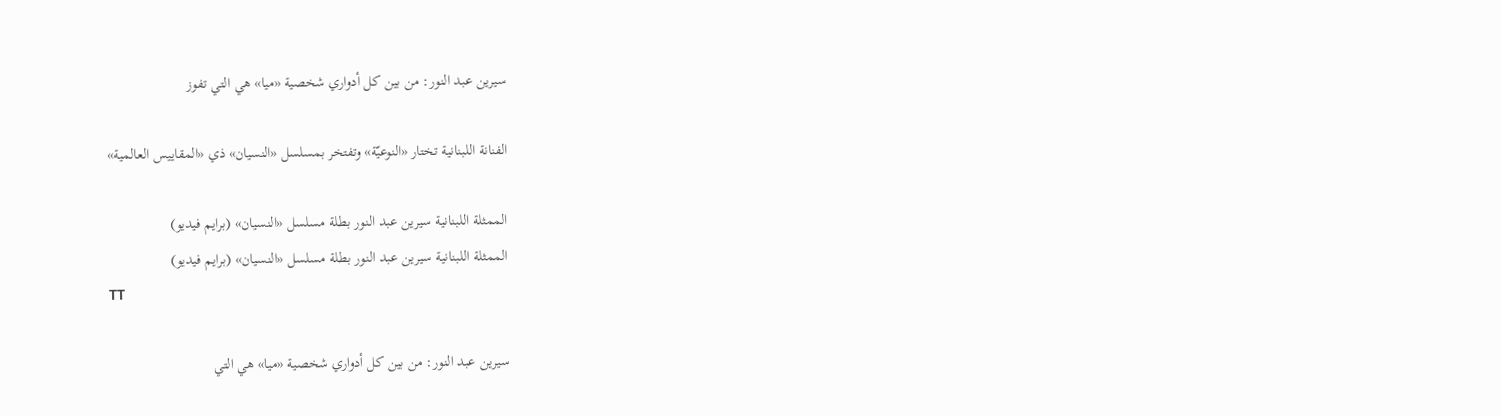سيرين عبد النور: من بين كل أدواري شخصية «ميا» هي التي تفوز

الفنانة اللبنانية تختار «النوعيّة» وتفتخر بمسلسل «النسيان» ذي «المقاييس العالمية»

الممثلة اللبنانية سيرين عبد النور بطلة مسلسل «النسيان» (برايم فيديو)
الممثلة اللبنانية سيرين عبد النور بطلة مسلسل «النسيان» (برايم فيديو)
TT

سيرين عبد النور: من بين كل أدواري شخصية «ميا» هي التي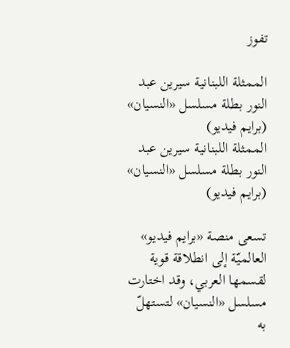تفوز

الممثلة اللبنانية سيرين عبد النور بطلة مسلسل «النسيان» (برايم فيديو)
الممثلة اللبنانية سيرين عبد النور بطلة مسلسل «النسيان» (برايم فيديو)

تسعى منصة «برايم فيديو» العالميّة إلى انطلاقة قوية لقسمها العربي، وقد اختارت مسلسل «النسيان» لتستهلّ به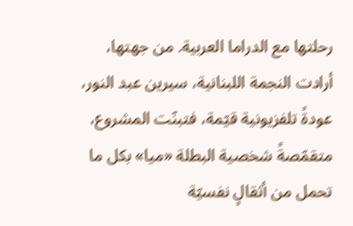رحلتها مع الدراما العربية. من جهتها، أرادت النجمة اللبنانية، سيرين عبد النور، عودةً تلفزيونية قيّمة، فتبنّت المشروع، متقمّصةً شخصية البطلة «ميا» بكل ما تحمل من أثقالٍ نفسيّة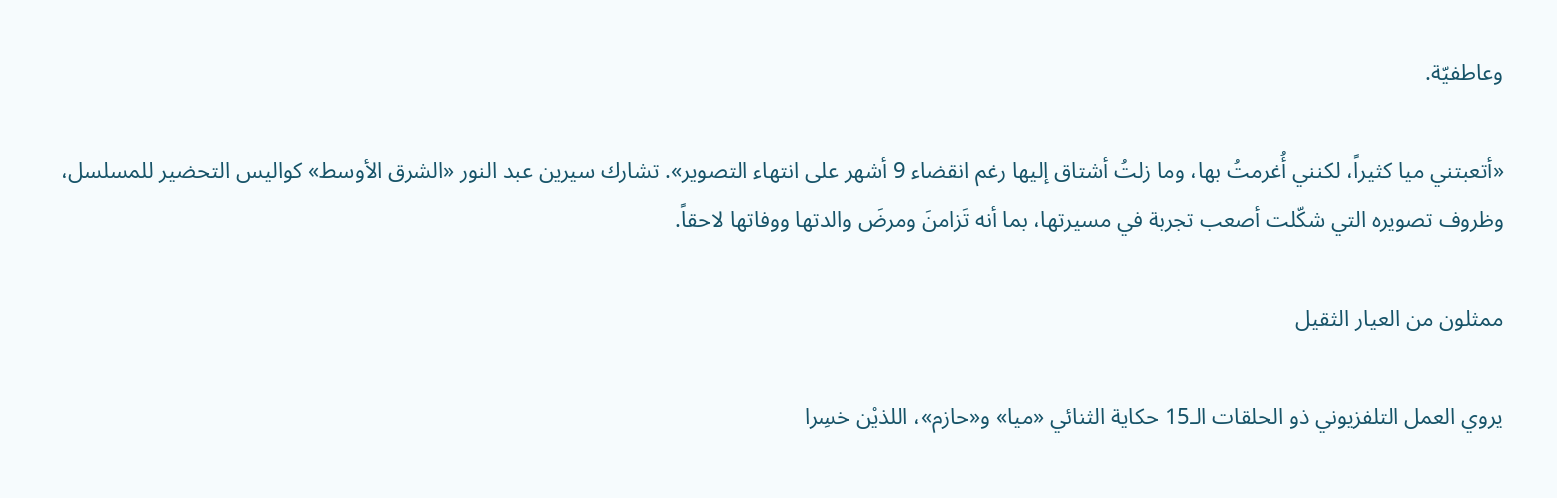وعاطفيّة.

«أتعبتني ميا كثيراً، لكنني أُغرمتُ بها، وما زلتُ أشتاق إليها رغم انقضاء 9 أشهر على انتهاء التصوير». تشارك سيرين عبد النور «الشرق الأوسط» كواليس التحضير للمسلسل، وظروف تصويره التي شكّلت أصعب تجربة في مسيرتها، بما أنه تَزامنَ ومرضَ والدتها ووفاتها لاحقاً.

ممثلون من العيار الثقيل

يروي العمل التلفزيوني ذو الحلقات الـ15 حكاية الثنائي «ميا» و«حازم»، اللذيْن خسِرا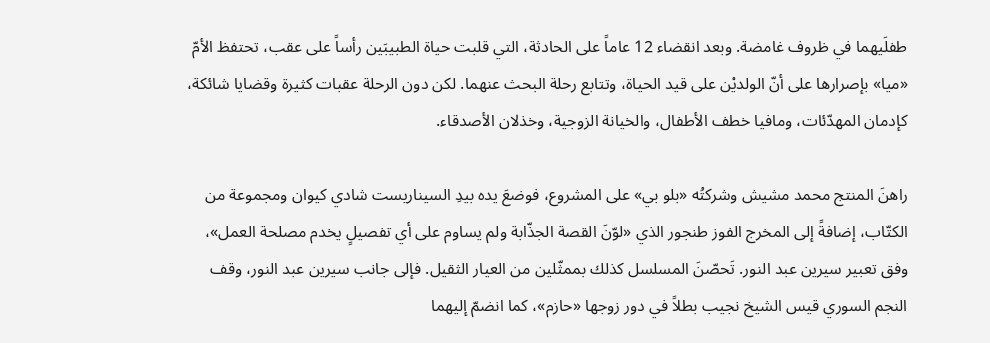طفلَيهما في ظروف غامضة. وبعد انقضاء 12 عاماً على الحادثة، التي قلبت حياة الطبيبَين رأساً على عقب، تحتفظ الأمّ «ميا» بإصرارها على أنّ الولديْن على قيد الحياة، وتتابع رحلة البحث عنهما. لكن دون الرحلة عقبات كثيرة وقضايا شائكة، كإدمان المهدّئات، ومافيا خطف الأطفال، والخيانة الزوجية، وخذلان الأصدقاء.

راهنَ المنتج محمد مشيش وشركتُه «بلو بي» على المشروع، فوضعَ يده بيدِ السيناريست شادي كيوان ومجموعة من الكتّاب، إضافةً إلى المخرج الفوز طنجور الذي «لوّنَ القصة الجذّابة ولم يساوم على أي تفصيلٍ يخدم مصلحة العمل»، وفق تعبير سيرين عبد النور. تَحصّنَ المسلسل كذلك بممثّلين من العيار الثقيل. فإلى جانب سيرين عبد النور، وقف النجم السوري قيس الشيخ نجيب بطلاً في دور زوجها «حازم»، كما انضمّ إليهما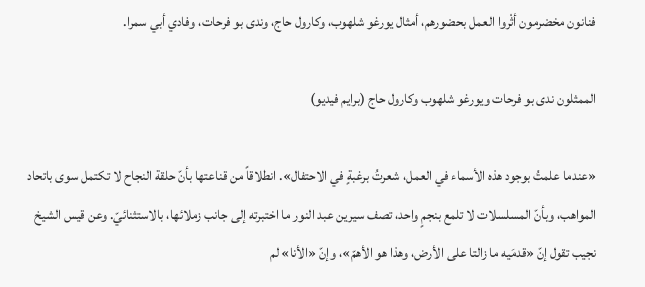فنانون مخضرمون أثْروا العمل بحضورهم، أمثال يورغو شلهوب، وكارول حاج، وندى بو فرحات، وفادي أبي سمرا.

الممثلون ندى بو فرحات ويورغو شلهوب وكارول حاج (برايم فيديو)

«عندما علمتُ بوجود هذه الأسماء في العمل، شعرتُ برغبةٍ في الاحتفال». انطلاقاً من قناعتها بأنّ حلقة النجاح لا تكتمل سوى باتحاد المواهب، وبأنّ المسلسلات لا تلمع بنجمٍ واحد، تصف سيرين عبد النور ما اختبرته إلى جانب زملائها، بالاستثنائيّ. وعن قيس الشيخ نجيب تقول إنّ «قدمَيه ما زالتا على الأرض، وهذا هو الأهمّ»، وإنّ «الأنا» لم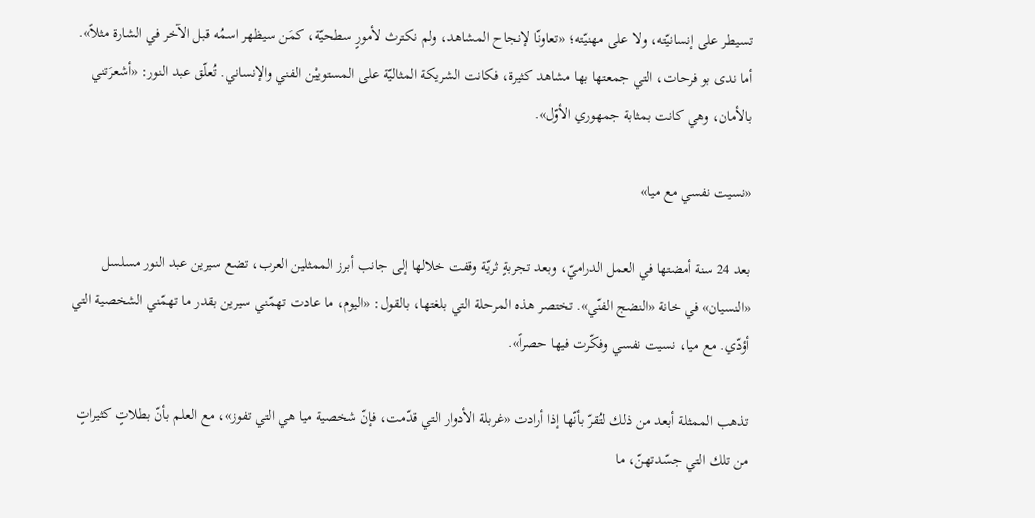تسيطر على إنسانيّته، ولا على مهنيّته؛ «تعاونّا لإنجاح المشاهد، ولم نكترث لأمورٍ سطحيّة، كمَن سيظهر اسمُه قبل الآخر في الشارة مثلاً». أما ندى بو فرحات، التي جمعتها بها مشاهد كثيرة، فكانت الشريكة المثاليّة على المستوييْن الفني والإنساني. تُعلّق عبد النور: «أشعرَتني بالأمان، وهي كانت بمثابة جمهوري الأوّل».

«نسيت نفسي مع ميا»

بعد 24 سنة أمضتها في العمل الدراميّ، وبعد تجربةٍ ثريّة وقفت خلالها إلى جانب أبرز الممثلين العرب، تضع سيرين عبد النور مسلسل «النسيان» في خانة «النضج الفنّي». تختصر هذه المرحلة التي بلغتها، بالقول: «اليوم، ما عادت تهمّني سيرين بقدر ما تهمّني الشخصية التي أؤدّي. مع ميا، نسيت نفسي وفكّرت فيها حصراً».

تذهب الممثلة أبعد من ذلك لتُقرّ بأنّها إذا أرادت «غربلة الأدوار التي قدّمت، فإنّ شخصية ميا هي التي تفوز»، مع العلم بأنّ بطلاتٍ كثيراتٍ من تلك التي جسّدتهنّ، ما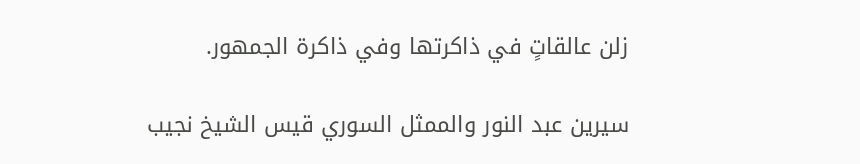زلن عالقاتٍ في ذاكرتها وفي ذاكرة الجمهور.

سيرين عبد النور والممثل السوري قيس الشيخ نجيب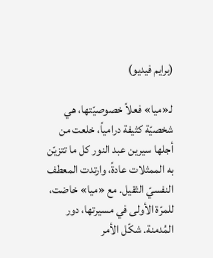(برايم فيديو)

لـ«ميا» فعلاً خصوصيّتها، هي شخصيّة كثيفة درامياً، خلعت من أجلها سيرين عبد النور كل ما تتزيّن به الممثلات عادةً، وارتدت المعطف النفسيّ الثقيل. مع «ميا» خاضت، للمرّة الأولى في مسيرتها، دور المُدمنة. شكّل الأمر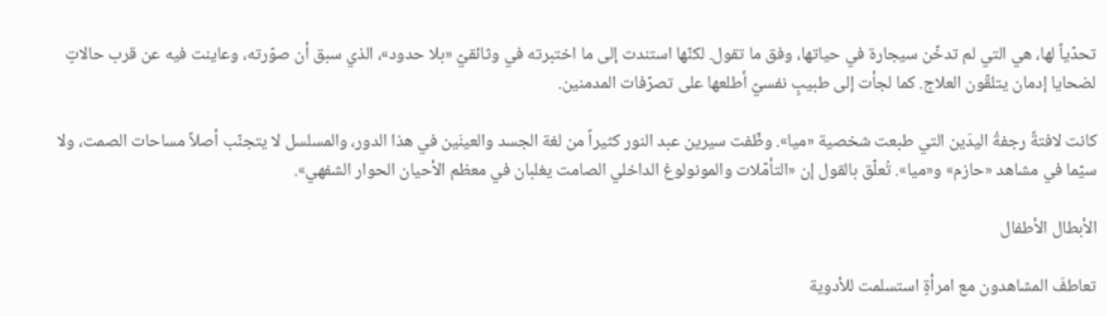تحدّياً لها، هي التي لم تدخّن سيجارة في حياتها، وفق ما تقول. لكنّها استندت إلى ما اختبرته في وثائقيّ «بلا حدود»، الذي سبق أن صوّرته، وعاينت فيه عن قرب حالاتٍ لضحايا إدمان يتلقّون العلاج. كما لجأت إلى طبيبٍ نفسيّ أطلعها على تصرّفات المدمنين.

كانت لافتةً رجفةُ اليدَين التي طبعت شخصية «ميا». وظّفت سيرين عبد النور كثيراً من لغة الجسد والعينَين في هذا الدور، والمسلسل لا يتجنّب أصلاً مساحات الصمت، ولا سيّما في مشاهد «حازم» و«ميا». تُعلّق بالقول إن «التأمّلات والمونولوغ الداخلي الصامت يغلبان في معظم الأحيان الحوار الشفهي».

الأبطال الأطفال

تعاطفَ المشاهدون مع امرأةٍ استسلمت للأدوية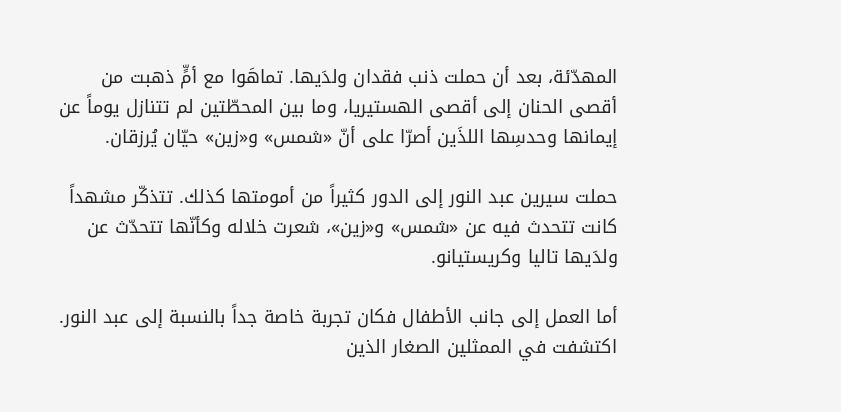المهدّئة، بعد أن حملت ذنب فقدان ولدَيها. تماهَوا مع أمٍّ ذهبت من أقصى الحنان إلى أقصى الهستيريا، وما بين المحطّتين لم تتنازل يوماً عن إيمانها وحدسِها اللذَين أصرّا على أنّ «شمس» و«زين» حيّان يُرزقان.

حملت سيرين عبد النور إلى الدور كثيراً من أمومتها كذلك. تتذكّر مشهداً كانت تتحدث فيه عن «شمس» و«زين»، شعرت خلاله وكأنّها تتحدّث عن ولدَيها تاليا وكريستيانو.

أما العمل إلى جانب الأطفال فكان تجربة خاصة جداً بالنسبة إلى عبد النور. اكتشفت في الممثلين الصغار الذين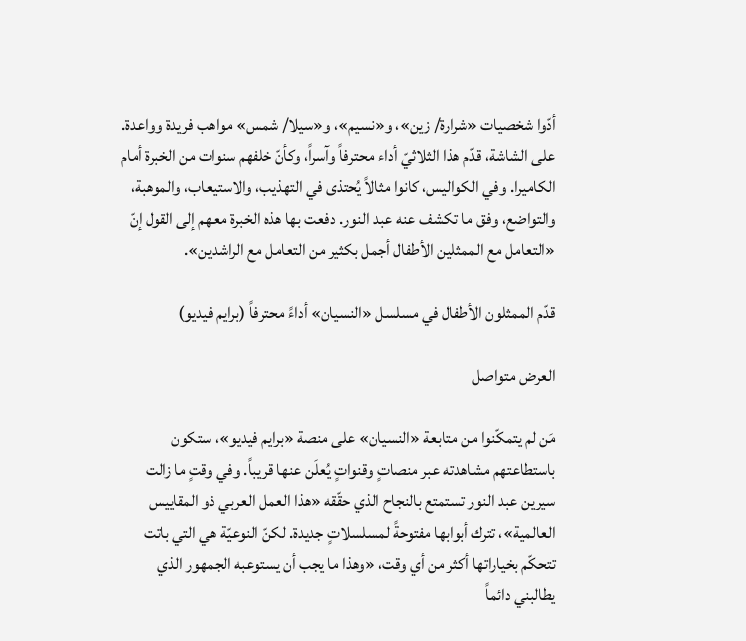أدّوا شخصيات «شرارة/ زين»، و«نسيم»، و«سيلا/ شمس» مواهب فريدة وواعدة. على الشاشة، قدّم هذا الثلاثيّ أداء محترفاً وآسراً، وكأنّ خلفهم سنوات من الخبرة أمام الكاميرا. وفي الكواليس، كانوا مثالاً يُحتذى في التهذيب، والاستيعاب، والموهبة، والتواضع، وفق ما تكشف عنه عبد النور. دفعت بها هذه الخبرة معهم إلى القول إنّ «التعامل مع الممثلين الأطفال أجمل بكثير من التعامل مع الراشدين».

قدّم الممثلون الأطفال في مسلسل «النسيان» أداءً محترفاً (برايم فيديو)

العرض متواصل

مَن لم يتمكّنوا من متابعة «النسيان» على منصة «برايم فيديو»، ستكون باستطاعتهم مشاهدته عبر منصاتٍ وقنواتٍ يُعلَن عنها قريباً. وفي وقتٍ ما زالت سيرين عبد النور تستمتع بالنجاح الذي حقّقه «هذا العمل العربي ذو المقاييس العالمية»، تترك أبوابها مفتوحةً لمسلسلاتٍ جديدة. لكنّ النوعيّة هي التي باتت تتحكّم بخياراتها أكثر من أي وقت، «وهذا ما يجب أن يستوعبه الجمهور الذي يطالبني دائماً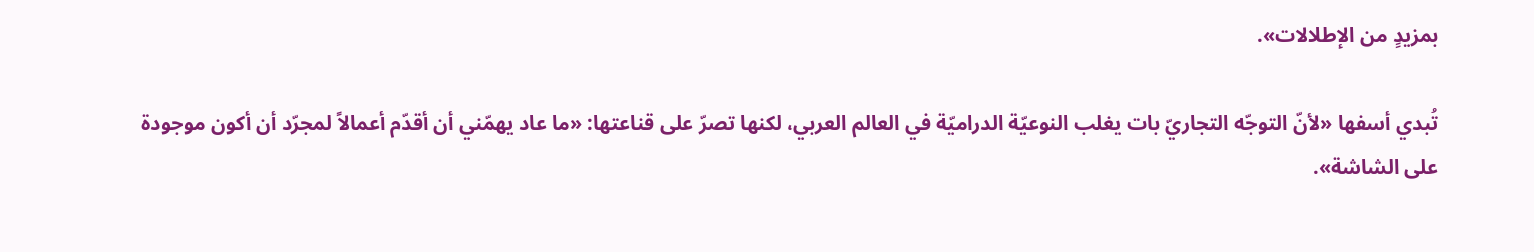بمزيدٍ من الإطلالات».

تُبدي أسفها «لأنّ التوجّه التجاريّ بات يغلب النوعيّة الدراميّة في العالم العربي، لكنها تصرّ على قناعتها: «ما عاد يهمّني أن أقدّم أعمالاً لمجرّد أن أكون موجودة على الشاشة».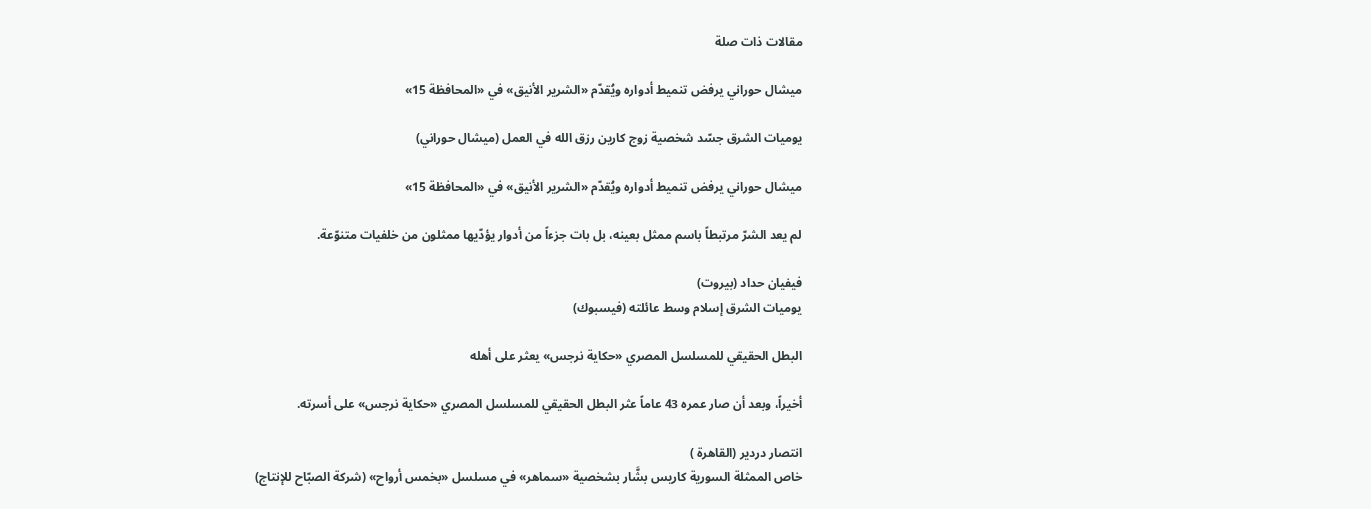مقالات ذات صلة

ميشال حوراني يرفض تنميط أدواره ويُقدّم «الشرير الأنيق» في «المحافظة 15»

يوميات الشرق جسّد شخصية زوج كارين رزق الله في العمل (ميشال حوراني)

ميشال حوراني يرفض تنميط أدواره ويُقدّم «الشرير الأنيق» في «المحافظة 15»

لم يعد الشرّ مرتبطاً باسم ممثل بعينه، بل بات جزءاً من أدوار يؤدّيها ممثلون من خلفيات متنوّعة.

فيفيان حداد (بيروت)
يوميات الشرق إسلام وسط عائلته (فيسبوك)

البطل الحقيقي للمسلسل المصري «حكاية نرجس» يعثر على أهله

أخيراً، وبعد أن صار عمره 43 عاماً عثر البطل الحقيقي للمسلسل المصري «حكاية نرجس» على أسرته.

انتصار دردير (القاهرة )
خاص الممثلة السورية كاريس بشَّار بشخصية «سماهر» في مسلسل «بخمس أرواح» (شركة الصبّاح للإنتاج)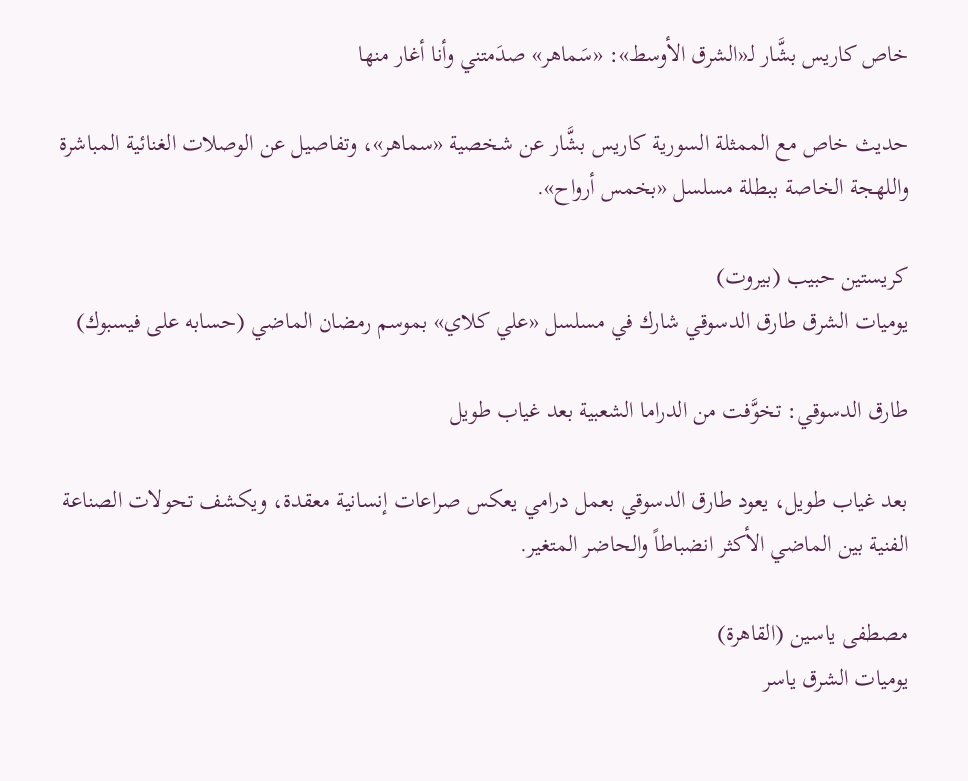خاص كاريس بشَّار لـ«الشرق الأوسط»: «سَماهر» صدَمتني وأنا أغار منها

حديث خاص مع الممثلة السورية كاريس بشَّار عن شخصية «سماهر»، وتفاصيل عن الوصلات الغنائية المباشرة واللهجة الخاصة ببطلة مسلسل «بخمس أرواح».

كريستين حبيب (بيروت)
يوميات الشرق طارق الدسوقي شارك في مسلسل «علي كلاي» بموسم رمضان الماضي (حسابه على فيسبوك)

طارق الدسوقي: تخوَّفت من الدراما الشعبية بعد غياب طويل

بعد غياب طويل، يعود طارق الدسوقي بعمل درامي يعكس صراعات إنسانية معقدة، ويكشف تحولات الصناعة الفنية بين الماضي الأكثر انضباطاً والحاضر المتغير.

مصطفى ياسين (القاهرة)
يوميات الشرق ياسر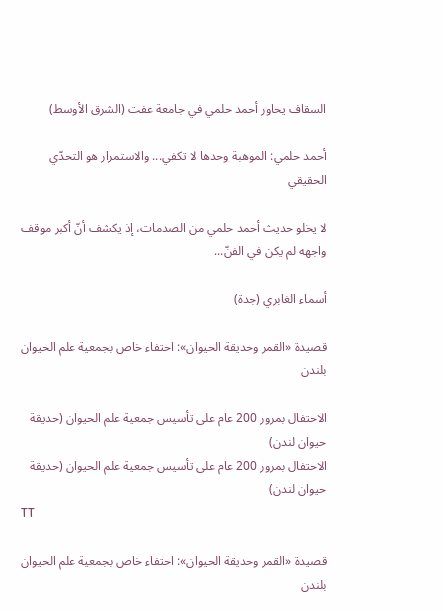السقاف يحاور أحمد حلمي في جامعة عفت (الشرق الأوسط)

أحمد حلمي: الموهبة وحدها لا تكفي... والاستمرار هو التحدّي الحقيقي

لا يخلو حديث أحمد حلمي من الصدمات، إذ يكشف أنّ أكبر موقف واجهه لم يكن في الفنّ...

أسماء الغابري (جدة)

قصيدة «القمر وحديقة الحيوان»: احتفاء خاص بجمعية علم الحيوان بلندن

الاحتفال بمرور 200 عام على تأسيس جمعية علم الحيوان (حديقة حيوان لندن)
الاحتفال بمرور 200 عام على تأسيس جمعية علم الحيوان (حديقة حيوان لندن)
TT

قصيدة «القمر وحديقة الحيوان»: احتفاء خاص بجمعية علم الحيوان بلندن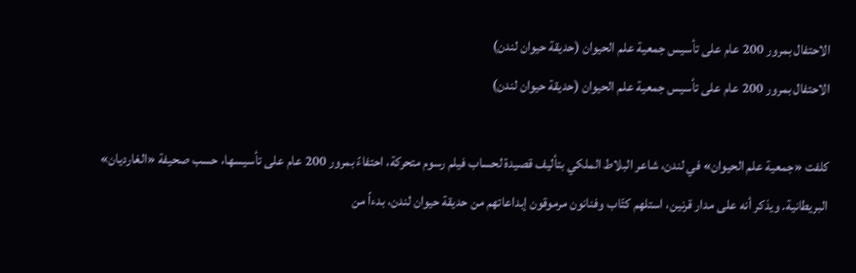الاحتفال بمرور 200 عام على تأسيس جمعية علم الحيوان (حديقة حيوان لندن)
الاحتفال بمرور 200 عام على تأسيس جمعية علم الحيوان (حديقة حيوان لندن)

كلفت «جمعية علم الحيوان» في لندن، شاعر البلاط الملكي بتأليف قصيدة لحساب فيلم رسوم متحركة، احتفاءً بمرور 200 عام على تأسيسها، حسب صحيفة «الغارديان» البريطانية. ويذكر أنه على مدار قرنين، استلهم كتّاب وفنانون مرموقون إبداعاتهم من حديقة حيوان لندن، بدءاً من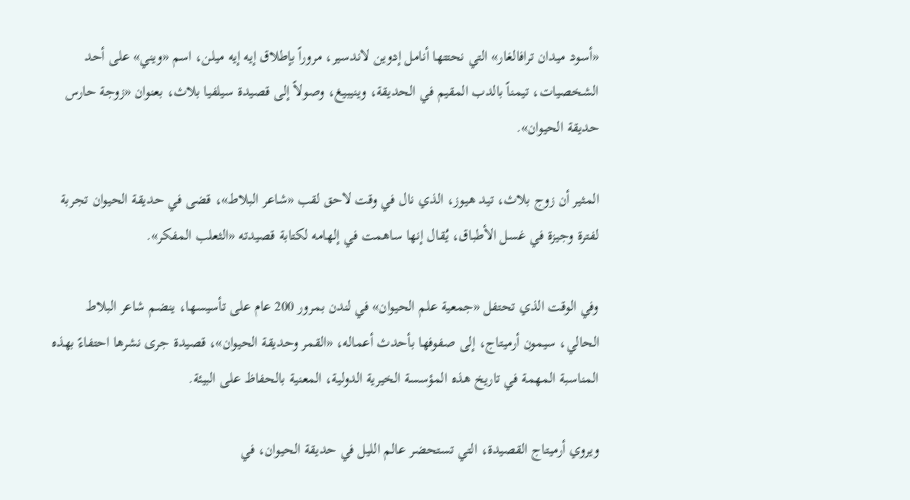«أسود ميدان ترافالغار» التي نحتتها أنامل إدوين لاندسير، مروراً بإطلاق إيه إيه ميلن، اسم «ويني» على أحد الشخصيات، تيمناً بالدب المقيم في الحديقة، وينيبيغ، وصولاً إلى قصيدة سيلفيا بلاث، بعنوان «زوجة حارس حديقة الحيوان».

المثير أن زوج بلاث، تيد هيوز، الذي نال في وقت لاحق لقب «شاعر البلاط»، قضى في حديقة الحيوان تجربة لفترة وجيزة في غسل الأطباق، يُقال إنها ساهمت في إلهامه لكتابة قصيدته «الثعلب المفكر».

وفي الوقت الذي تحتفل «جمعية علم الحيوان» في لندن بمرور 200 عام على تأسيسها، ينضم شاعر البلاط الحالي، سيمون أرميتاج، إلى صفوفها بأحدث أعماله، «القمر وحديقة الحيوان»، قصيدة جرى نشرها احتفاءً بهذه المناسبة المهمة في تاريخ هذه المؤسسة الخيرية الدولية، المعنية بالحفاظ على البيئة.

ويروي أرميتاج القصيدة، التي تستحضر عالم الليل في حديقة الحيوان، في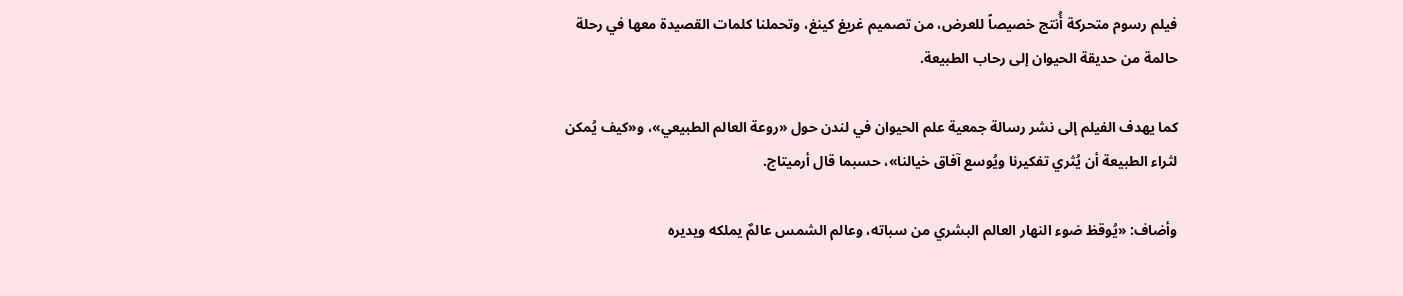فيلم رسوم متحركة أُنتج خصيصاً للعرض، من تصميم غريغ كينغ، وتحملنا كلمات القصيدة معها في رحلة حالمة من حديقة الحيوان إلى رحاب الطبيعة.

كما يهدف الفيلم إلى نشر رسالة جمعية علم الحيوان في لندن حول «روعة العالم الطبيعي»، و«كيف يُمكن لثراء الطبيعة أن يُثري تفكيرنا ويُوسع آفاق خيالنا»، حسبما قال أرميتاج.

وأضاف: «يُوقظ ضوء النهار العالم البشري من سباته، وعالم الشمس عالمٌ يملكه ويديره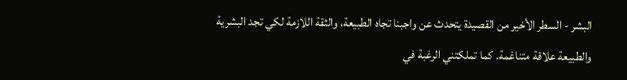البشر - السطر الأخير من القصيدة يتحدث عن واجبنا تجاه الطبيعة، والثقة اللازمة لكي تجد البشرية والطبيعة علاقة متناغمة. كما تملكتني الرغبة في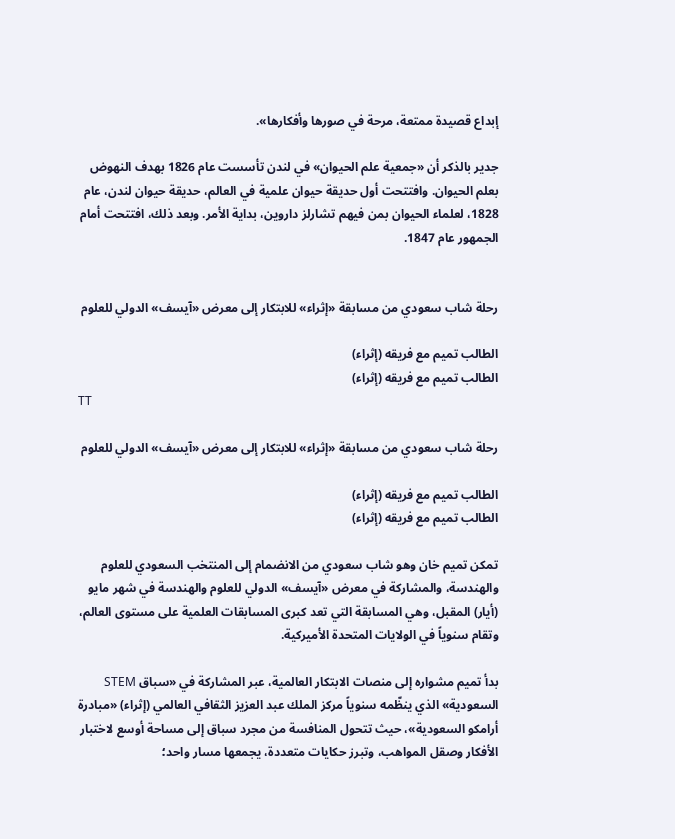إبداع قصيدة ممتعة، مرحة في صورها وأفكارها».

جدير بالذكر أن «جمعية علم الحيوان» في لندن تأسست عام 1826 بهدف النهوض بعلم الحيوان. وافتتحت أول حديقة حيوان علمية في العالم، حديقة حيوان لندن، عام 1828، لعلماء الحيوان بمن فيهم تشارلز داروين، بداية الأمر. وبعد ذلك، افتتحت أمام الجمهور عام 1847.


رحلة شاب سعودي من مسابقة «إثراء» للابتكار إلى معرض «آيسف» الدولي للعلوم

الطالب تميم مع فريقه (إثراء)
الطالب تميم مع فريقه (إثراء)
TT

رحلة شاب سعودي من مسابقة «إثراء» للابتكار إلى معرض «آيسف» الدولي للعلوم

الطالب تميم مع فريقه (إثراء)
الطالب تميم مع فريقه (إثراء)

تمكن تميم خان وهو شاب سعودي من الانضمام إلى المنتخب السعودي للعلوم والهندسة، والمشاركة في معرض «آيسف» الدولي للعلوم والهندسة في شهر مايو (أيار) المقبل، وهي المسابقة التي تعد كبرى المسابقات العلمية على مستوى العالم، وتقام سنوياً في الولايات المتحدة الأميركية.

بدأ تميم مشواره إلى منصات الابتكار العالمية، عبر المشاركة في «سباق STEM السعودية» الذي ينظّمه سنوياً مركز الملك عبد العزيز الثقافي العالمي (إثراء) «مبادرة أرامكو السعودية»، حيث تتحول المنافسة من مجرد سباق إلى مساحة أوسع لاختبار الأفكار وصقل المواهب، وتبرز حكايات متعددة، يجمعها مسار واحد؛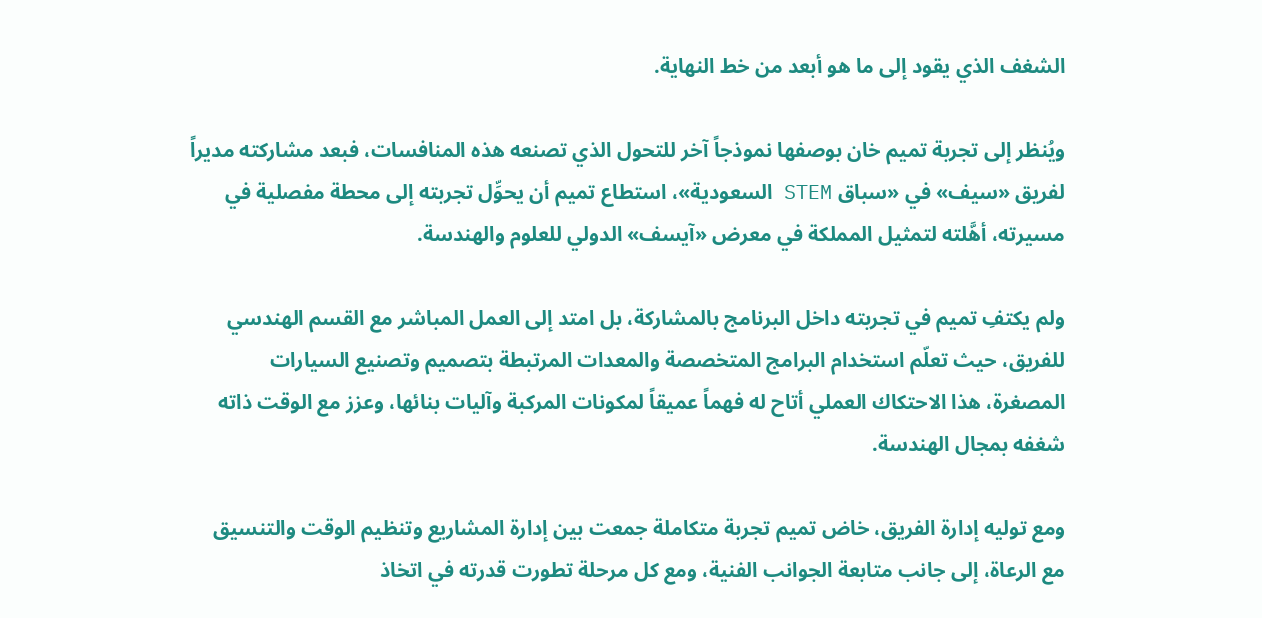الشغف الذي يقود إلى ما هو أبعد من خط النهاية.

ويُنظر إلى تجربة تميم خان بوصفها نموذجاً آخر للتحول الذي تصنعه هذه المنافسات، فبعد مشاركته مديراً لفريق «سيف» في «سباق STEM السعودية»، استطاع تميم أن يحوِّل تجربته إلى محطة مفصلية في مسيرته، أهَّلته لتمثيل المملكة في معرض «آيسف» الدولي للعلوم والهندسة.

ولم يكتفِ تميم في تجربته داخل البرنامج بالمشاركة، بل امتد إلى العمل المباشر مع القسم الهندسي للفريق، حيث تعلّم استخدام البرامج المتخصصة والمعدات المرتبطة بتصميم وتصنيع السيارات المصغرة، هذا الاحتكاك العملي أتاح له فهماً عميقاً لمكونات المركبة وآليات بنائها، وعزز مع الوقت ذاته شغفه بمجال الهندسة.

ومع توليه إدارة الفريق، خاض تميم تجربة متكاملة جمعت بين إدارة المشاريع وتنظيم الوقت والتنسيق مع الرعاة، إلى جانب متابعة الجوانب الفنية، ومع كل مرحلة تطورت قدرته في اتخاذ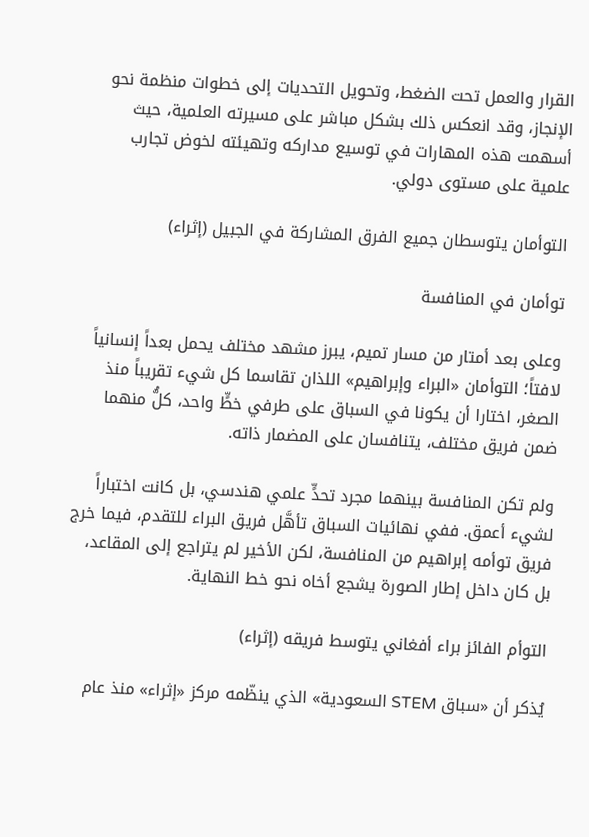القرار والعمل تحت الضغط، وتحويل التحديات إلى خطوات منظمة نحو الإنجاز، وقد انعكس ذلك بشكل مباشر على مسيرته العلمية، حيث أسهمت هذه المهارات في توسيع مداركه وتهيئته لخوض تجارب علمية على مستوى دولي.

التوأمان يتوسطان جميع الفرق المشاركة في الجبيل (إثراء)

توأمان في المنافسة

وعلى بعد أمتار من مسار تميم، يبرز مشهد مختلف يحمل بعداً إنسانياً لافتاً؛ التوأمان «البراء وإبراهيم» اللذان تقاسما كل شيء تقريباً منذ الصغر، اختارا أن يكونا في السباق على طرفي خطٍّ واحد، كلُّ منهما ضمن فريق مختلف، يتنافسان على المضمار ذاته.

ولم تكن المنافسة بينهما مجرد تحدٍّ علمي هندسي، بل كانت اختباراً لشيء أعمق. ففي نهائيات السباق تأهَّل فريق البراء للتقدم، فيما خرج فريق توأمه إبراهيم من المنافسة، لكن الأخير لم يتراجع إلى المقاعد، بل كان داخل إطار الصورة يشجع أخاه نحو خط النهاية.

التوأم الفائز براء أفغاني يتوسط فريقه (إثراء)

يُذكر أن «سباق STEM السعودية» الذي ينظّمه مركز «إثراء» منذ عام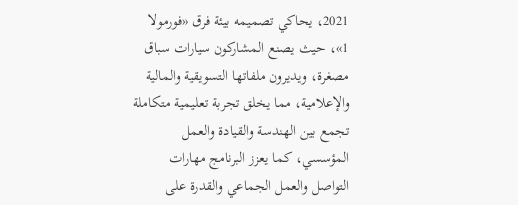2021، يحاكي تصميمه بيئة فرق «فورمولا 1»، حيث يصنع المشاركون سيارات سباق مصغرة، ويديرون ملفاتها التسويقية والمالية والإعلامية، مما يخلق تجربة تعليمية متكاملة تجمع بين الهندسة والقيادة والعمل المؤسسي، كما يعزز البرنامج مهارات التواصل والعمل الجماعي والقدرة على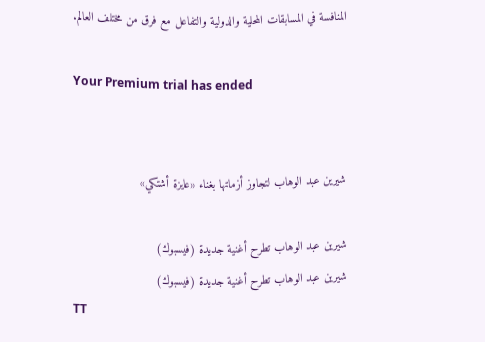المنافسة في المسابقات المحلية والدولية والتفاعل مع فرق من مختلف العالم.

Your Premium trial has ended


شيرين عبد الوهاب لتجاوز أزماتها بغناء «عايزة أشتكي»

شيرين عبد الوهاب تطرح أغنية جديدة (فيسبوك)
شيرين عبد الوهاب تطرح أغنية جديدة (فيسبوك)
TT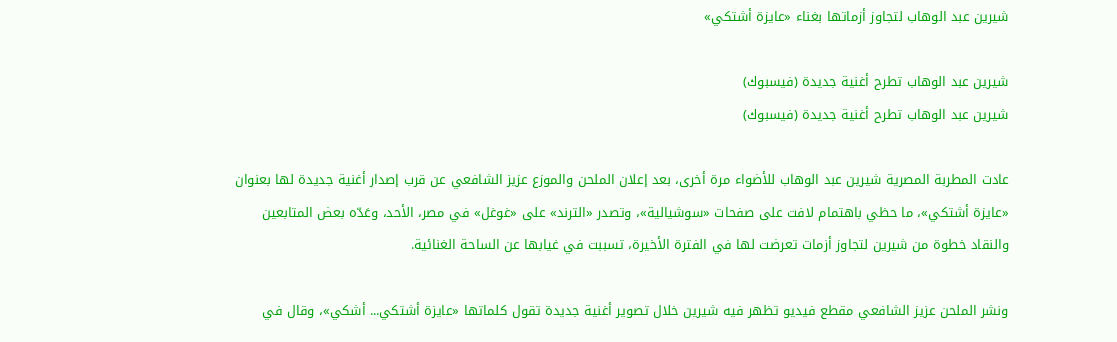شيرين عبد الوهاب لتجاوز أزماتها بغناء «عايزة أشتكي»

شيرين عبد الوهاب تطرح أغنية جديدة (فيسبوك)
شيرين عبد الوهاب تطرح أغنية جديدة (فيسبوك)

عادت المطربة المصرية شيرين عبد الوهاب للأضواء مرة أخرى، بعد إعلان الملحن والموزع عزيز الشافعي عن قرب إصدار أغنية جديدة لها بعنوان «عايزة أشتكي»، ما حظي باهتمام لافت على صفحات «سوشيالية»، وتصدر «الترند» على «غوغل» في مصر، الأحد، وعَدّه بعض المتابعين والنقاد خطوة من شيرين لتجاوز أزمات تعرضت لها في الفترة الأخيرة، تسببت في غيابها عن الساحة الغنائية.

ونشر الملحن عزيز الشافعي مقطع فيديو تظهر فيه شيرين خلال تصوير أغنية جديدة تقول كلماتها «عايزة أشتكي... أشكي»، وقال في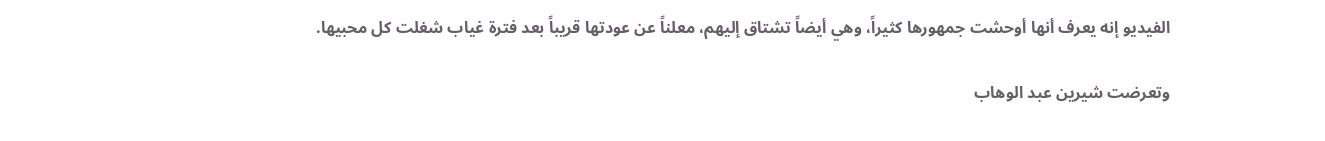الفيديو إنه يعرف أنها أوحشت جمهورها كثيراً، وهي أيضاً تشتاق إليهم، معلناً عن عودتها قريباً بعد فترة غياب شغلت كل محبيها.

وتعرضت شيرين عبد الوهاب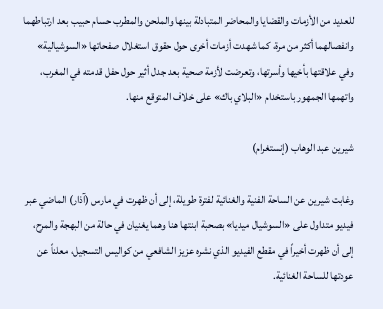للعديد من الأزمات والقضايا والمحاضر المتبادلة بينها والملحن والمطرب حسام حبيب بعد ارتباطهما وانفصالهما أكثر من مرة، كما شهدت أزمات أخرى حول حقوق استغلال صفحاتها «السوشيالية» وفي علاقتها بأخيها وأسرتها، وتعرضت لأزمة صحية بعد جدل أثير حول حفل قدمته في المغرب، واتهمها الجمهور باستخدام «البلاي باك» على خلاف المتوقع منها.

شيرين عبد الوهاب (إنستغرام)

وغابت شيرين عن الساحة الفنية والغنائية لفترة طويلة، إلى أن ظهرت في مارس (آذار) الماضي عبر فيديو متداول على «السوشيال ميديا» بصحبة ابنتها هنا وهما يغنيان في حالة من البهجة والمرح، إلى أن ظهرت أخيراً في مقطع الفيديو الذي نشره عزيز الشافعي من كواليس التسجيل، معلناً عن عودتها للساحة الغنائية.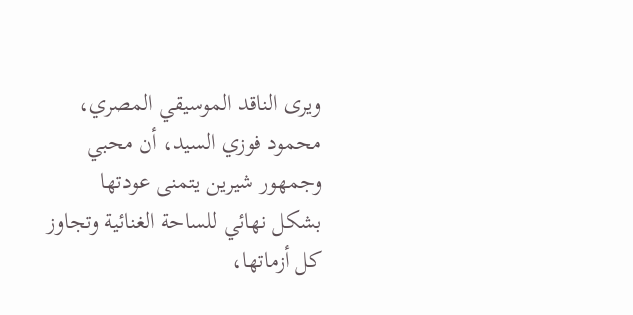ويرى الناقد الموسيقي المصري، محمود فوزي السيد، أن محبي وجمهور شيرين يتمنى عودتها بشكل نهائي للساحة الغنائية وتجاوز كل أزماتها،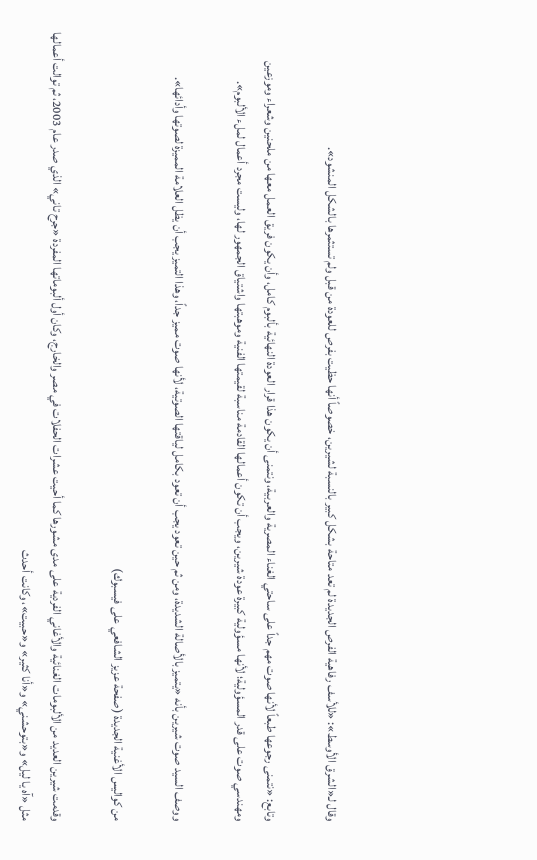وقال لـ«الشرق الأوسط»: «للأسف رفاهية الفرص الجديدة لم تعد متاحة بشكل كبير بالنسبة لشيرين، خصوصاً أنها حظيت بفرص للعودة من قبل ولم تستثمرها بالشكل المنشود».

وتابع: «نتمنى رجوعها طبعاً لأنها صوت مهم جداً على ساحتي الغناء المصرية والعربية، ونتمنى أن يكون هذا قرار العودة النهائية بألبوم كامل، وأن يكون فريق العمل معها من ملحنين وشعراء وموزعين ومهندسي صوت على قدر المسؤولية؛ لأنها مسؤولية كبيرة عودة شيرين، ويجب أن تكون أعمالها القادمة مناسبة لقيمتها الفنية وموهبتها واشتياق الجمهور لها، وليست مجرد أعمال لملء الألبوم».

ووصف السيد صوت شيرين بأنه «يتميز بالأصالة الشديدة، ومن ثم حين تعود يجب أن تعود بكامل لياقتها الصوتية، لأنها صوت مميز جداً، وهذا التميز يجب أن يظل العلامة المميزة لصوتها وأدائها».

من كواليس الأغنية الجديدة (صفحة عزيز الشافعي على فيسبوك)

وقدمت شيرين العديد من الألبومات الغنائية والأغاني الفردية على مدى مشورها كما أحيت عشرات الحفلات في مصر والخارج، وكان أول ألبوماتها المفردة «جرح تاني» الذي صدر عام 2003، ثم توالت أعمالها مثل «آه يا ليل» و«بتوحشني» و«أنا كثير» و«حبيت»، وكانت أحدث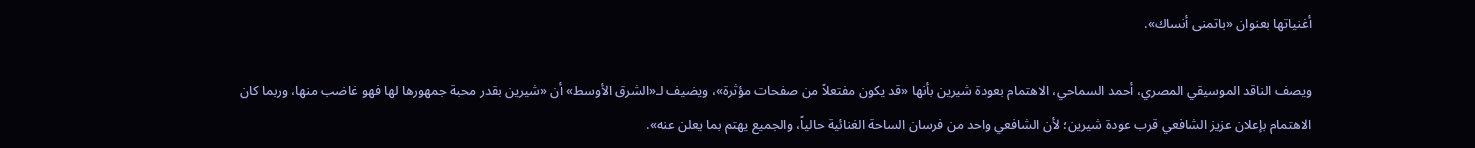أغنياتها بعنوان «باتمنى أنساك».

ويصف الناقد الموسيقي المصري، أحمد السماحي، الاهتمام بعودة شيرين بأنها «قد يكون مفتعلاً من صفحات مؤثرة»، ويضيف لـ«الشرق الأوسط» أن «شيرين بقدر محبة جمهورها لها فهو غاضب منها، وربما كان الاهتمام بإعلان عزيز الشافعي قرب عودة شيرين؛ لأن الشافعي واحد من فرسان الساحة الغنائية حالياً، والجميع يهتم بما يعلن عنه».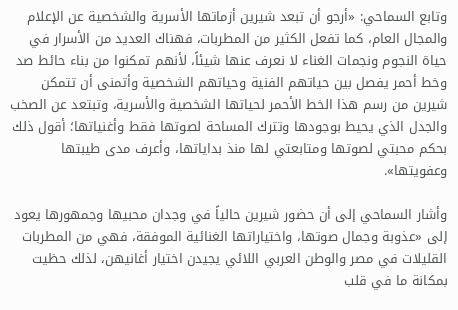وتابع السماحي: «أرجو أن تبعد شيرين أزماتها الأسرية والشخصية عن الإعلام والمجال العام، كما تفعل الكثير من المطربات، فهناك العديد من الأسرار في حياة النجوم ونجمات الغناء لا نعرف عنها شيئاً، لأنهم تمكنوا من بناء حائط صد وخط أحمر يفصل بين حياتهم الفنية وحياتهم الشخصية وأتمنى أن تتمكن شيرين من رسم هذا الخط الأحمر لحياتها الشخصية والأسرية، وتبتعد عن الصخب والجدل الذي يحيط بوجودها وتترك المساحة لصوتها فقط وأغنياتها؛ أقول ذلك بحكم محبتي لصوتها ومتابعتي لها منذ بداياتها، وأعرف مدى طيبتها وعفويتها».

وأشار السماحي إلى أن حضور شيرين حالياً في وجدان محبيها وجمهورها يعود إلى «عذوبة وجمال صوتها، واختياراتها الغنائية الموفقة، فهي من المطربات القليلات في مصر والوطن العربي اللائي يجيدن اختيار أغانيهن، لذلك حظيت بمكانة ما في قلب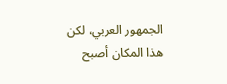الجمهور العربي، لكن هذا المكان أصبح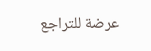عرضة للتراجع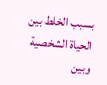بسبب الخلط بين الحياة الشخصية وبين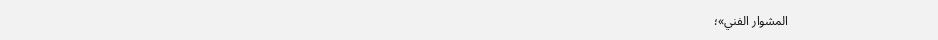المشوار الفني»؛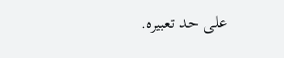على حد تعبيره.